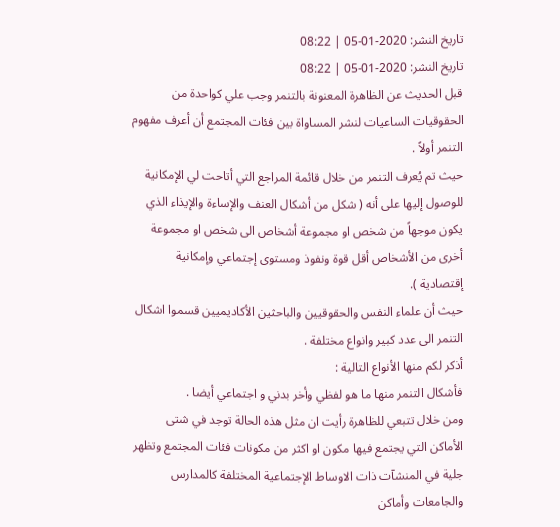تاريخ النشر: 2020-01-05 | 08:22
تاريخ النشر: 2020-01-05 | 08:22
قبل الحديث عن الظاهرة المعنونة بالتنمر وجب علي كواحدة من الحقوقيات الساعيات لنشر المساواة بين فئات المجتمع أن أعرف مفهوم التنمر أولاً .
حيث تم يُعرف التنمر من خلال قائمة المراجع التي أتاحت لي الإمكانية للوصول إليها على أنه ( شكل من أشكال العنف والإساءة والإيذاء الذي يكون موجهاً من شخص او مجموعة أشخاص الى شخص او مجموعة أخرى من الأشخاص أقل قوة ونفوذ ومستوى إجتماعي وإمكانية إقتصادية ).
حيث أن علماء النفس والحقوقيين والباحثين الأكاديميين قسموا اشكال التنمر الى عدد كبير وانواع مختلفة .
أذكر لكم منها الأنواع التالية :
فأشكال التنمر منها ما هو لفظي وأخر بدني و اجتماعي أيضا .
ومن خلال تتبعي للظاهرة رأيت ان مثل هذه الحالة توجد في شتى الأماكن التي يجتمع فيها مكون او اكثر من مكونات فئات المجتمع وتظهر جلية في المنشآت ذات الاوساط الإجتماعية المختلفة كالمدارس والجامعات وأماكن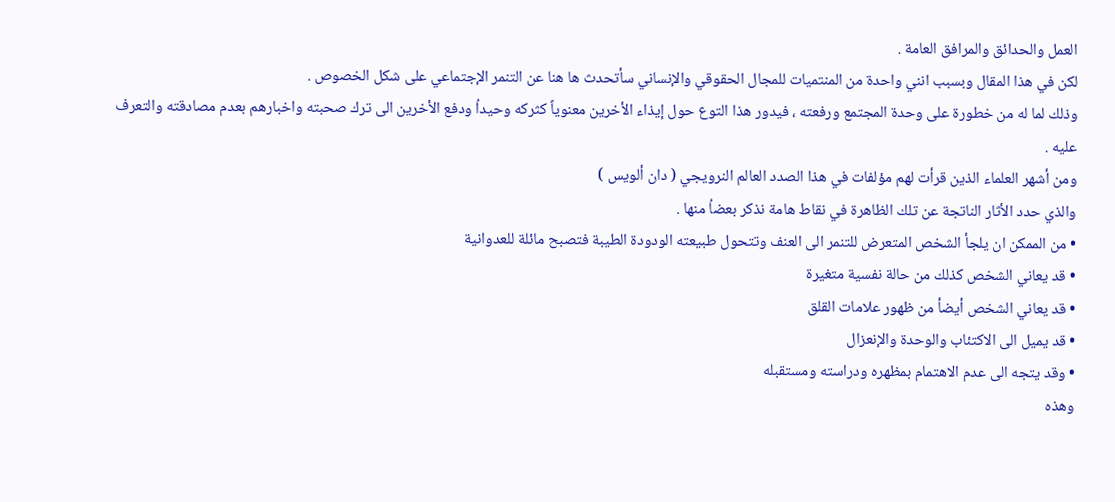العمل والحدائق والمرافق العامة .
لكن في هذا المقال وبسبب انني واحدة من المنتميات للمجال الحقوقي والإنساني سأتحدث ها هنا عن التنمر الإجتماعي على شكل الخصوص .
وذلك لما له من خطورة على وحدة المجتمع ورفعته ، فيدور هذا التوع حول إيذاء الأخرين معنوياً كثركه وحيداُ ودفع الأخرين الى ترك صحبته واخبارهم بعدم مصادقته والتعرف عليه .
ومن أشهر العلماء الذين قرأت لهم مؤلفات في هذا الصدد العالم النرويجي ( دان ألويس )
والذي حدد الأثار الناتجة عن تلك الظاهرة في نقاط هامة نذكر بعضاُ منها .
• من الممكن ان يلجأ الشخص المتعرض للتنمر الى العنف وتتحول طبيعته الودودة الطيبة فتصبح مائلة للعدوانية
• قد يعاني الشخص كذلك من حالة نفسية متغيرة
• قد يعاني الشخص أيضأ من ظهور علامات القلق
• قد يميل الى الاكتئاب والوحدة والإنعزال
• وقد يتجه الى عدم الاهتمام بمظهره ودراسته ومستقبله
وهذه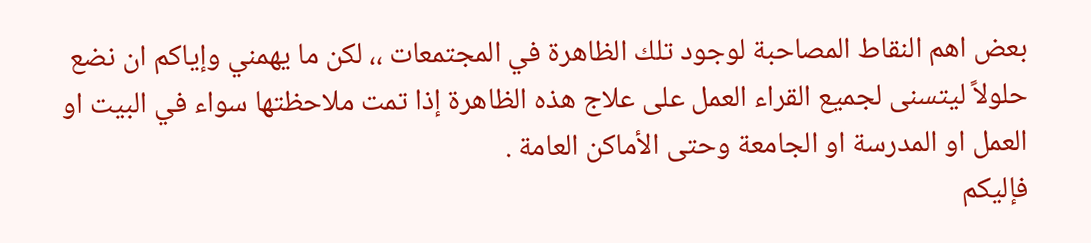بعض اهم النقاط المصاحبة لوجود تلك الظاهرة في المجتمعات ،، لكن ما يهمني وإياكم ان نضع حلولاً ليتسنى لجميع القراء العمل على علاج هذه الظاهرة إذا تمت ملاحظتها سواء في البيت او العمل او المدرسة او الجامعة وحتى الأماكن العامة .
فإليكم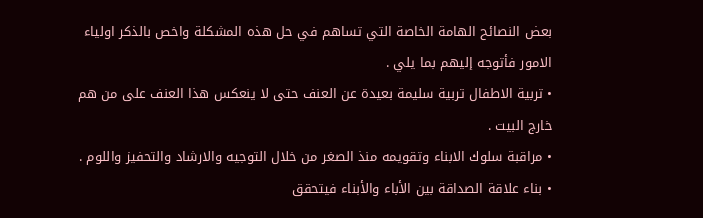بعض النصائح الهامة الخاصة التي تساهم في حل هذه المشكلة واخص بالذكر اولياء الامور فأتوجه إليهم بما يلي .
• تربية الاطفال تربية سليمة بعيدة عن العنف حتى لا ينعكس هذا العنف على من هم خارج البيت .
• مراقبة سلوك الابناء وتقويمه منذ الصغر من خلال التوجيه والارشاد والتحفيز واللوم .
• بناء علاقة الصداقة بين الأباء والأبناء فيتحقق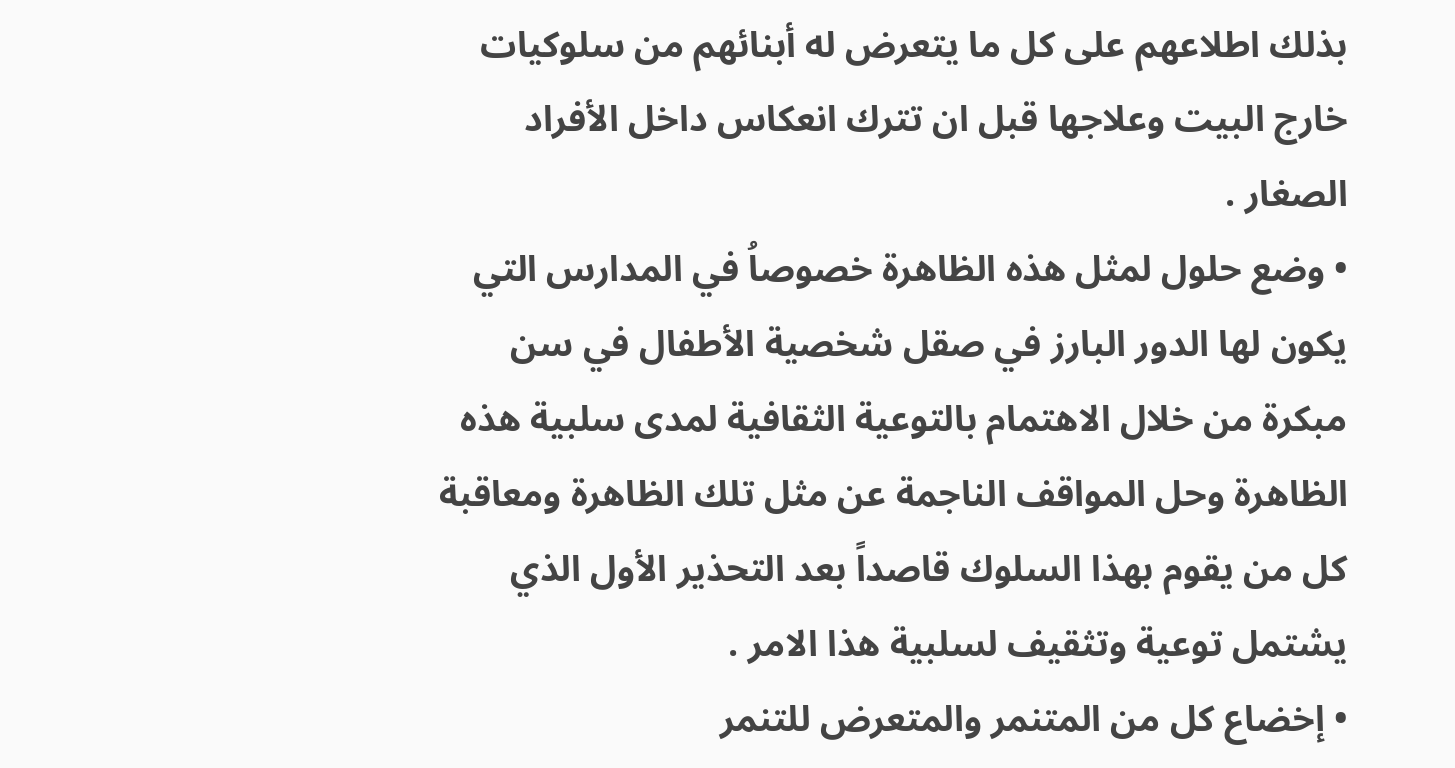بذلك اطلاعهم على كل ما يتعرض له أبنائهم من سلوكيات خارج البيت وعلاجها قبل ان تترك انعكاس داخل الأفراد الصغار .
• وضع حلول لمثل هذه الظاهرة خصوصاُ في المدارس التي يكون لها الدور البارز في صقل شخصية الأطفال في سن مبكرة من خلال الاهتمام بالتوعية الثقافية لمدى سلبية هذه الظاهرة وحل المواقف الناجمة عن مثل تلك الظاهرة ومعاقبة كل من يقوم بهذا السلوك قاصداً بعد التحذير الأول الذي يشتمل توعية وتثقيف لسلبية هذا الامر .
• إخضاع كل من المتنمر والمتعرض للتنمر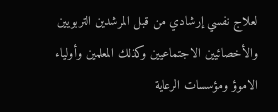لعلاج نفسي إرشادي من قبل المرشدين التربويين والأخصائيين الاجتماعيين وكذلك المعلمين وأولياء الاموؤ ومؤسسات الرعاية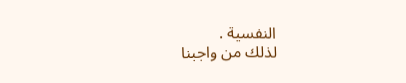النفسية .
لذلك من واجبنا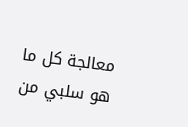معالجة كل ما هو سلبي من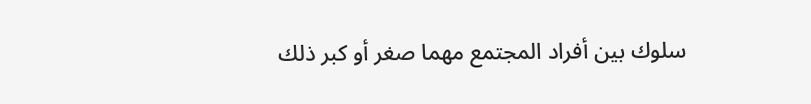سلوك بين أفراد المجتمع مهما صغر أو كبر ذلك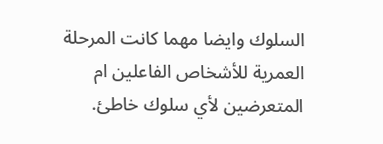السلوك وايضا مهما كانت المرحلة العمرية للأشخاص الفاعلين ام المتعرضين لأي سلوك خاطئ.